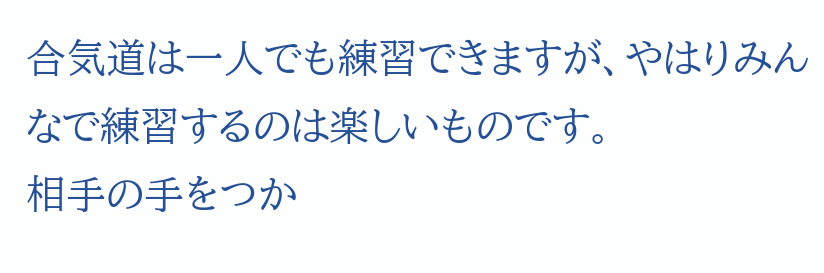合気道は一人でも練習できますが、やはりみんなで練習するのは楽しいものです。
相手の手をつか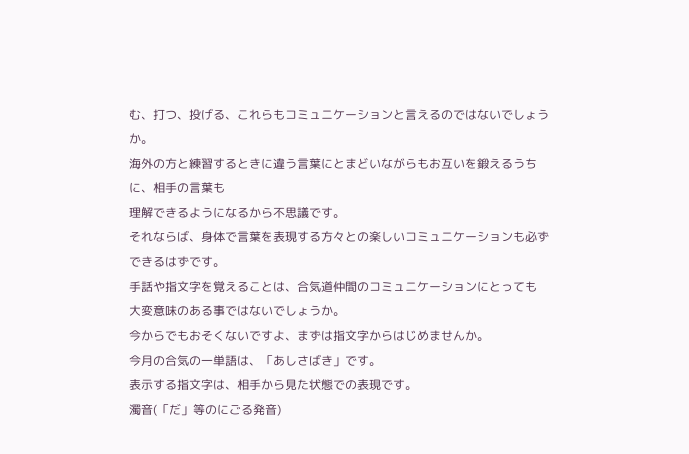む、打つ、投げる、これらもコミュニケーションと言えるのではないでしょうか。
海外の方と練習するときに違う言葉にとまどいながらもお互いを鍛えるうちに、相手の言葉も
理解できるようになるから不思議です。
それならば、身体で言葉を表現する方々との楽しいコミュニケーションも必ずできるはずです。
手話や指文字を覚えることは、合気道仲間のコミュニケーションにとっても
大変意味のある事ではないでしょうか。
今からでもおそくないですよ、まずは指文字からはじめませんか。
今月の合気の一単語は、「あしさばき」です。
表示する指文字は、相手から見た状態での表現です。
濁音(「だ」等のにごる発音)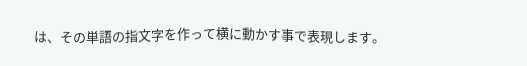は、その単語の指文字を作って横に動かす事で表現します。